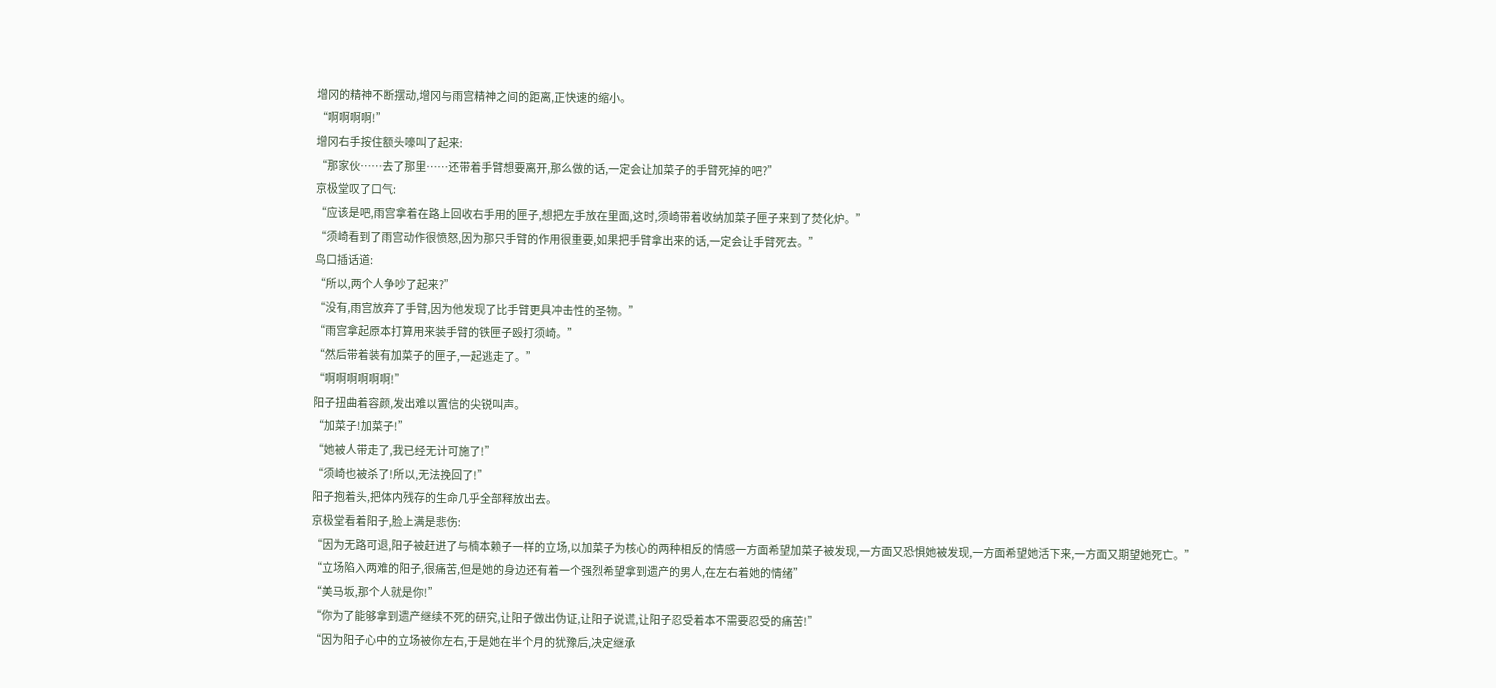增冈的精神不断摆动,增冈与雨宫精神之间的距离,正快速的缩小。
“啊啊啊啊!”
增冈右手按住额头嚎叫了起来:
“那家伙……去了那里……还带着手臂想要离开,那么做的话,一定会让加菜子的手臂死掉的吧?”
京极堂叹了口气:
“应该是吧,雨宫拿着在路上回收右手用的匣子,想把左手放在里面,这时,须崎带着收纳加菜子匣子来到了焚化炉。”
“须崎看到了雨宫动作很愤怒,因为那只手臂的作用很重要,如果把手臂拿出来的话,一定会让手臂死去。”
鸟口插话道:
“所以,两个人争吵了起来?”
“没有,雨宫放弃了手臂,因为他发现了比手臂更具冲击性的圣物。”
“雨宫拿起原本打算用来装手臂的铁匣子殴打须崎。”
“然后带着装有加菜子的匣子,一起逃走了。”
“啊啊啊啊啊啊!”
阳子扭曲着容颜,发出难以置信的尖锐叫声。
“加菜子!加菜子!”
“她被人带走了,我已经无计可施了!”
“须崎也被杀了!所以,无法挽回了!”
阳子抱着头,把体内残存的生命几乎全部释放出去。
京极堂看着阳子,脸上满是悲伤:
“因为无路可退,阳子被赶进了与楠本赖子一样的立场,以加菜子为核心的两种相反的情感一方面希望加菜子被发现,一方面又恐惧她被发现,一方面希望她活下来,一方面又期望她死亡。”
“立场陷入两难的阳子,很痛苦,但是她的身边还有着一个强烈希望拿到遗产的男人,在左右着她的情绪”
“美马坂,那个人就是你!”
“你为了能够拿到遗产继续不死的研究,让阳子做出伪证,让阳子说谎,让阳子忍受着本不需要忍受的痛苦!”
“因为阳子心中的立场被你左右,于是她在半个月的犹豫后,决定继承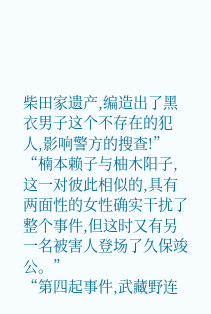柴田家遗产,编造出了黑衣男子这个不存在的犯人,影响警方的搜查!”
“楠本赖子与柚木阳子,这一对彼此相似的,具有两面性的女性确实干扰了整个事件,但这时又有另一名被害人登场了久保竣公。”
“第四起事件,武藏野连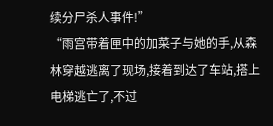续分尸杀人事件!”
“雨宫带着匣中的加菜子与她的手,从森林穿越逃离了现场,接着到达了车站,搭上电梯逃亡了,不过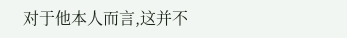对于他本人而言,这并不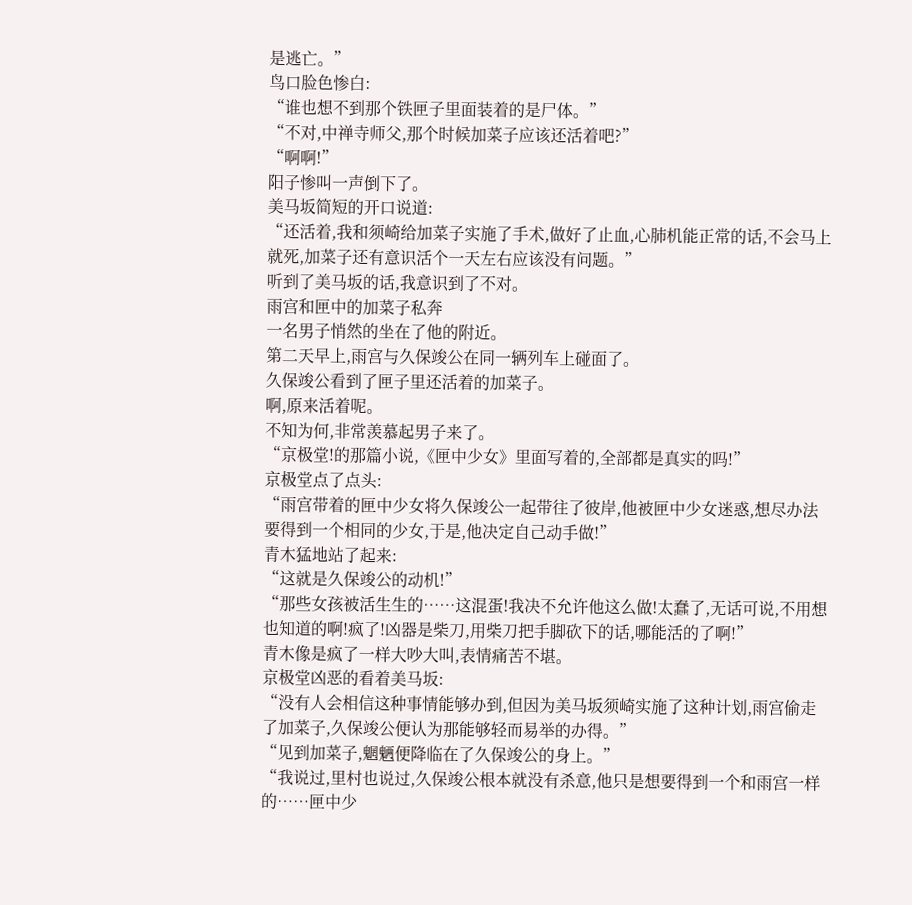是逃亡。”
鸟口脸色惨白:
“谁也想不到那个铁匣子里面装着的是尸体。”
“不对,中禅寺师父,那个时候加菜子应该还活着吧?”
“啊啊!”
阳子惨叫一声倒下了。
美马坂简短的开口说道:
“还活着,我和须崎给加菜子实施了手术,做好了止血,心肺机能正常的话,不会马上就死,加菜子还有意识活个一天左右应该没有问题。”
听到了美马坂的话,我意识到了不对。
雨宫和匣中的加菜子私奔
一名男子悄然的坐在了他的附近。
第二天早上,雨宫与久保竣公在同一辆列车上碰面了。
久保竣公看到了匣子里还活着的加菜子。
啊,原来活着呢。
不知为何,非常羡慕起男子来了。
“京极堂!的那篇小说,《匣中少女》里面写着的,全部都是真实的吗!”
京极堂点了点头:
“雨宫带着的匣中少女将久保竣公一起带往了彼岸,他被匣中少女迷惑,想尽办法要得到一个相同的少女,于是,他决定自己动手做!”
青木猛地站了起来:
“这就是久保竣公的动机!”
“那些女孩被活生生的……这混蛋!我决不允许他这么做!太蠢了,无话可说,不用想也知道的啊!疯了!凶器是柴刀,用柴刀把手脚砍下的话,哪能活的了啊!”
青木像是疯了一样大吵大叫,表情痛苦不堪。
京极堂凶恶的看着美马坂:
“没有人会相信这种事情能够办到,但因为美马坂须崎实施了这种计划,雨宫偷走了加菜子,久保竣公便认为那能够轻而易举的办得。”
“见到加菜子,魍魉便降临在了久保竣公的身上。”
“我说过,里村也说过,久保竣公根本就没有杀意,他只是想要得到一个和雨宫一样的……匣中少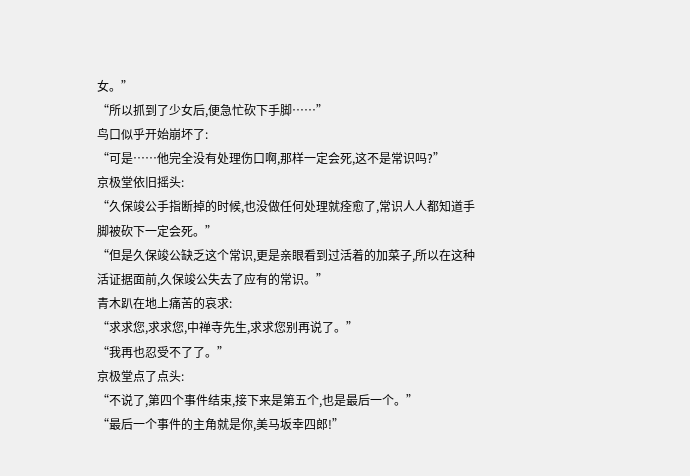女。”
“所以抓到了少女后,便急忙砍下手脚……”
鸟口似乎开始崩坏了:
“可是……他完全没有处理伤口啊,那样一定会死,这不是常识吗?”
京极堂依旧摇头:
“久保竣公手指断掉的时候,也没做任何处理就痊愈了,常识人人都知道手脚被砍下一定会死。”
“但是久保竣公缺乏这个常识,更是亲眼看到过活着的加菜子,所以在这种活证据面前,久保竣公失去了应有的常识。”
青木趴在地上痛苦的哀求:
“求求您,求求您,中禅寺先生,求求您别再说了。”
“我再也忍受不了了。”
京极堂点了点头:
“不说了,第四个事件结束,接下来是第五个,也是最后一个。”
“最后一个事件的主角就是你,美马坂幸四郎!”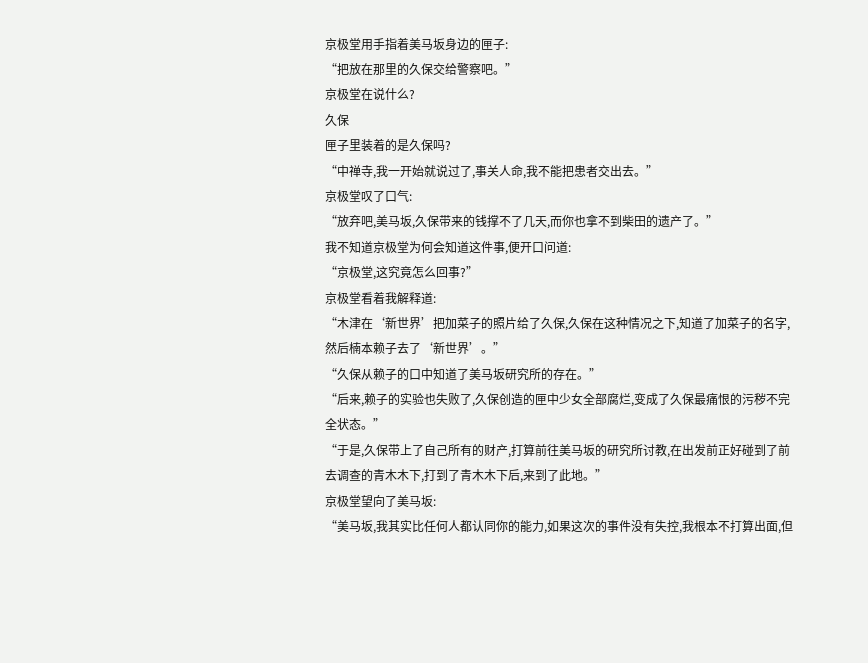京极堂用手指着美马坂身边的匣子:
“把放在那里的久保交给警察吧。”
京极堂在说什么?
久保
匣子里装着的是久保吗?
“中禅寺,我一开始就说过了,事关人命,我不能把患者交出去。”
京极堂叹了口气:
“放弃吧,美马坂,久保带来的钱撑不了几天,而你也拿不到柴田的遗产了。”
我不知道京极堂为何会知道这件事,便开口问道:
“京极堂,这究竟怎么回事?”
京极堂看着我解释道:
“木津在‘新世界’把加菜子的照片给了久保,久保在这种情况之下,知道了加菜子的名字,然后楠本赖子去了‘新世界’。”
“久保从赖子的口中知道了美马坂研究所的存在。”
“后来,赖子的实验也失败了,久保创造的匣中少女全部腐烂,变成了久保最痛恨的污秽不完全状态。”
“于是,久保带上了自己所有的财产,打算前往美马坂的研究所讨教,在出发前正好碰到了前去调查的青木木下,打到了青木木下后,来到了此地。”
京极堂望向了美马坂:
“美马坂,我其实比任何人都认同你的能力,如果这次的事件没有失控,我根本不打算出面,但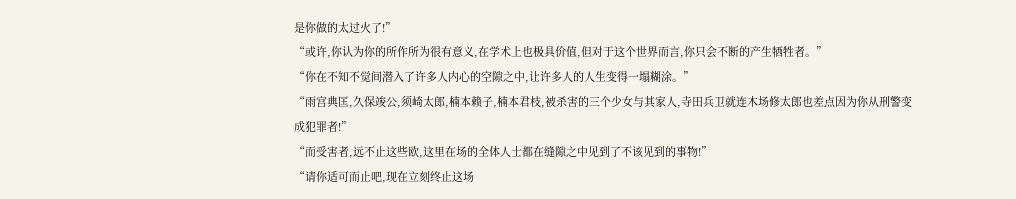是你做的太过火了!”
“或许,你认为你的所作所为很有意义,在学术上也极具价值,但对于这个世界而言,你只会不断的产生牺牲者。”
“你在不知不觉间潜入了许多人内心的空隙之中,让许多人的人生变得一塌糊涂。”
“雨宫典匡,久保竣公,须崎太郎,楠本赖子,楠本君枝,被杀害的三个少女与其家人,寺田兵卫就连木场修太郎也差点因为你从刑警变成犯罪者!”
“而受害者,远不止这些欧,这里在场的全体人士都在缝隙之中见到了不该见到的事物!”
“请你适可而止吧,现在立刻终止这场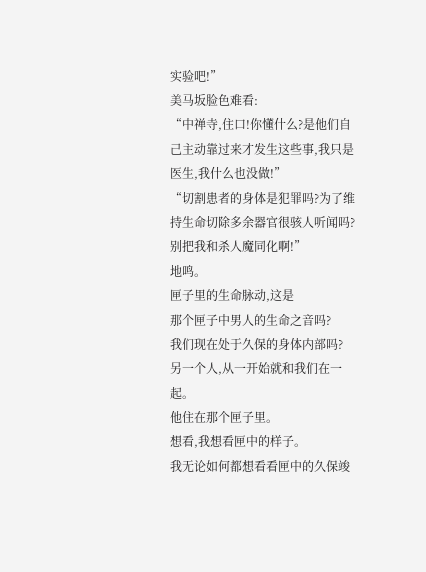实验吧!”
美马坂脸色难看:
“中禅寺,住口!你懂什么?是他们自己主动靠过来才发生这些事,我只是医生,我什么也没做!”
“切割患者的身体是犯罪吗?为了维持生命切除多余器官很骇人听闻吗?别把我和杀人魔同化啊!”
地鸣。
匣子里的生命脉动,这是
那个匣子中男人的生命之音吗?
我们现在处于久保的身体内部吗?
另一个人,从一开始就和我们在一起。
他住在那个匣子里。
想看,我想看匣中的样子。
我无论如何都想看看匣中的久保竣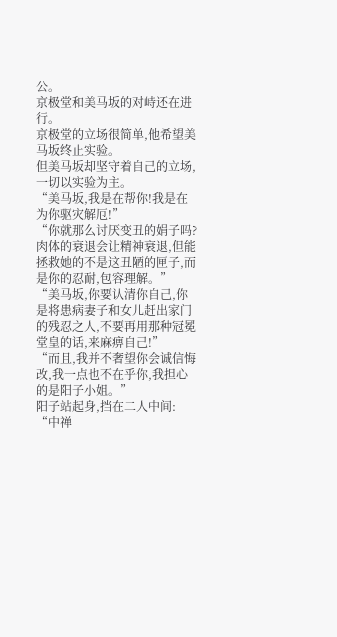公。
京极堂和美马坂的对峙还在进行。
京极堂的立场很简单,他希望美马坂终止实验。
但美马坂却坚守着自己的立场,一切以实验为主。
“美马坂,我是在帮你!我是在为你驱灾解厄!”
“你就那么讨厌变丑的娟子吗?肉体的衰退会让精神衰退,但能拯救她的不是这丑陋的匣子,而是你的忍耐,包容理解。”
“美马坂,你要认清你自己,你是将患病妻子和女儿赶出家门的残忍之人,不要再用那种冠冕堂皇的话,来麻痹自己!”
“而且,我并不奢望你会诚信悔改,我一点也不在乎你,我担心的是阳子小姐。”
阳子站起身,挡在二人中间:
“中禅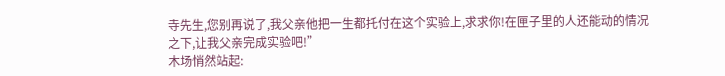寺先生,您别再说了,我父亲他把一生都托付在这个实验上,求求你!在匣子里的人还能动的情况之下,让我父亲完成实验吧!”
木场悄然站起: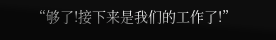“够了!接下来是我们的工作了!”